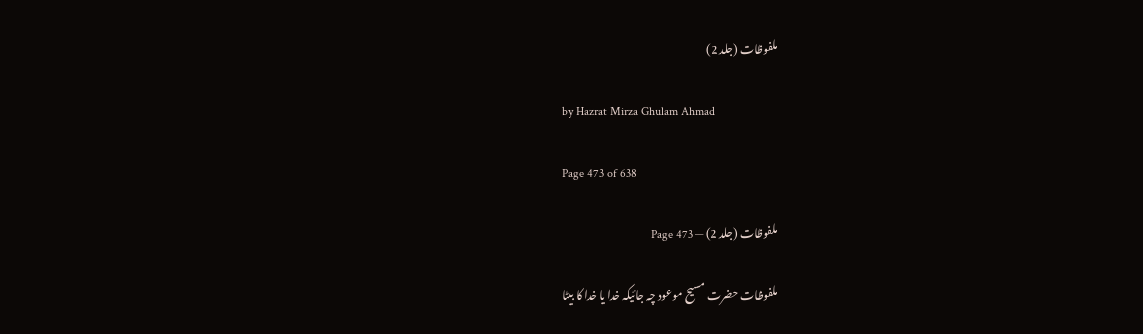ملفوظات (جلد 2)

by Hazrat Mirza Ghulam Ahmad

Page 473 of 638

ملفوظات (جلد 2) — Page 473

ملفوظات حضرت مسیح موعود چہ جائیکہ خدا یا خدا کا بیٹا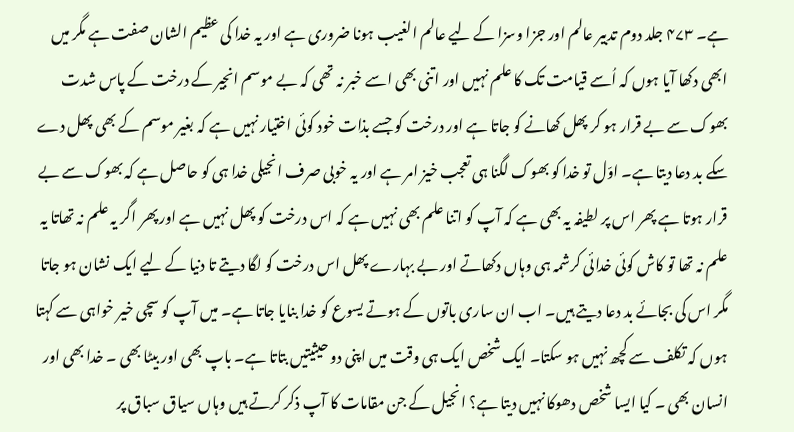ہے۔ ۴۷۳ جلد دوم تدبیر عالم اور جزا وسزا کے لیے عالم الغیب ہونا ضروری ہے اور یہ خدا کی عظیم الشان صفت ہے مگر میں ابھی دکھا آیا ہوں کہ اُسے قیامت تک کا علم نہیں اور اتنی بھی اسے خبر نہ تھی کہ بے موسم انجیر کے درخت کے پاس شدت بھوک سے بے قرار ہو کر پھل کھانے کو جاتا ہے اور درخت کو جسے بذات خود کوئی اختیار نہیں ہے کہ بغیر موسم کے بھی پھل دے سکے بد دعا دیتا ہے۔ اوّل تو خدا کو بھوک لگنا ہی تعجب خیز امر ہے اور یہ خوبی صرف انجیلی خدا ہی کو حاصل ہے کہ بھوک سے بے قرار ہوتا ہے پھر اس پر لطیفہ یہ بھی ہے کہ آپ کو اتنا علم بھی نہیں ہے کہ اس درخت کو پھل نہیں ہے اور پھر اگر یہ علم نہ تھاتا یہ علم نہ تھا تو کاش کوئی خدائی کرشمہ ہی وہاں دکھاتے اور بے بہارے پھل اس درخت کو لگا دیتے تا دنیا کے لیے ایک نشان ہو جاتا مگر اس کی بجائے بد دعا دیتے ہیں۔ اب ان ساری باتوں کے ہوتے یسوع کو خدا بنایا جاتا ہے۔ میں آپ کو سچی خیر خواہی سے کہتا ہوں کہ تکلف سے کچھ نہیں ہو سکتا۔ ایک شخص ایک ہی وقت میں اپنی دو حیثیتیں بتاتا ہے۔ باپ بھی اور بیٹا بھی ۔ خدا بھی اور انسان بھی ۔ کیا ایسا شخص دھوکا نہیں دیتا ہے؟ انجیل کے جن مقامات کا آپ ذکر کرتے ہیں وہاں سیاق سباق پر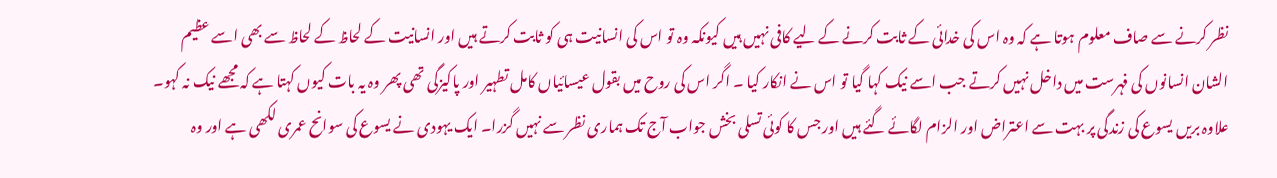نظر کرنے سے صاف معلوم ہوتا ہے کہ وہ اس کی خدائی کے ثابت کرنے کے لیے کافی نہیں ہیں کیونکہ وہ تو اس کی انسانیت ہی کو ثابت کرتے ہیں اور انسانیت کے لحاظ کے لحاظ سے بھی اسے عظیم الشان انسانوں کی فہرست میں داخل نہیں کرتے جب اسے نیک کہا گیا تو اس نے انکار کیا ۔ اگر اس کی روح میں بقول عیسائیاں کامل تطہیر اور پاکیزگی تھی پھر وہ یہ بات کیوں کہتا ہے کہ مجھے نیک نہ کہو۔ علاوہ بریں یسوع کی زندگی پر بہت سے اعتراض اور الزام لگائے گئے ہیں اور جس کا کوئی تسلی بخش جواب آج تک ہماری نظر سے نہیں گزرا۔ ایک یہودی نے یسوع کی سوانح عمری لکھی ہے اور وہ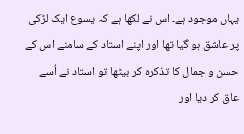یہاں موجود ہے۔ اس نے لکھا ہے کہ یسوع ایک لڑکی پر عاشق ہو گیا تھا اور اپنے استاد کے سامنے اس کے حسن و جمال کا تذکرہ کر بیٹھا تو استاد نے اُسے عاق کر دیا اور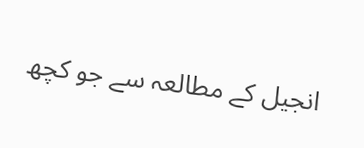انجیل کے مطالعہ سے جو کچھ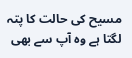مسیح کی حالت کا پتہ لگتا ہے وہ آپ سے بھی